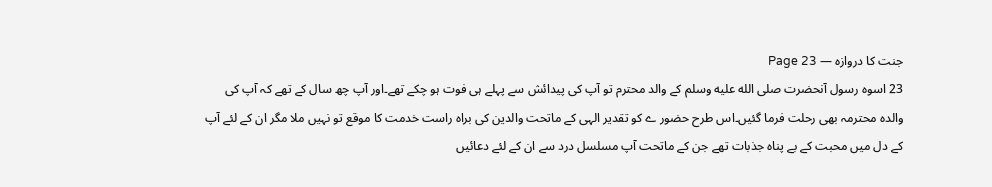جنت کا دروازہ — Page 23
23 اسوہ رسول آنحضرت صلى الله عليه وسلم کے والد محترم تو آپ کی پیدائش سے پہلے ہی فوت ہو چکے تھے۔اور آپ چھ سال کے تھے کہ آپ کی والدہ محترمہ بھی رحلت فرما گئیں۔اس طرح حضور ے کو تقدیر الہی کے ماتحت والدین کی براہ راست خدمت کا موقع تو نہیں ملا مگر ان کے لئے آپ کے دل میں محبت کے بے پناہ جذبات تھے جن کے ماتحت آپ مسلسل درد سے ان کے لئے دعائیں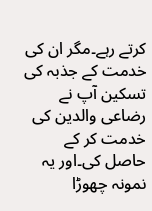کرتے رہے۔مگر ان کی خدمت کے جذبہ کی تسکین آپ نے رضاعی والدین کی خدمت کر کے حاصل کی۔اور یہ نمونہ چھوڑا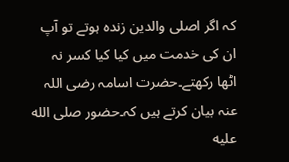کہ اگر اصلی والدین زندہ ہوتے تو آپ ان کی خدمت میں کیا کیا کسر نہ اٹھا رکھتے۔حضرت اسامہ رضی اللہ عنہ بیان کرتے ہیں کہ۔حضور صلى الله عليه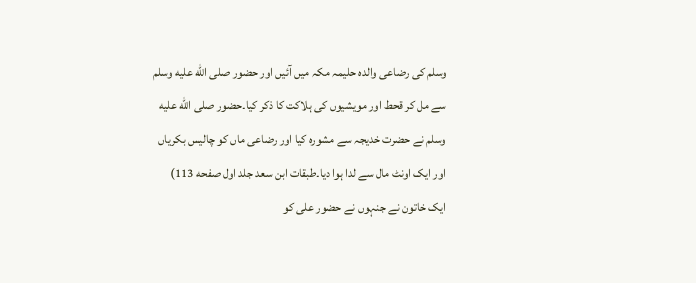وسلم کی رضاعی والدہ حلیمہ مکہ میں آئیں اور حضور صلى الله عليه وسلم سے مل کر قحط اور مویشیوں کی ہلاکت کا ذکر کیا۔حضور صلى الله عليه وسلم نے حضرت خدیجہ سے مشورہ کیا اور رضاعی ماں کو چالیس بکریاں اور ایک اونٹ مال سے لدا ہوا دیا۔طبقات ابن سعد جلد اول صفحه 113) ایک خاتون نے جنہوں نے حضور علی کو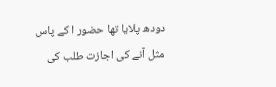دودھ پلایا تھا حضور ا کے پاس مثل آنے کی اجازت طلب کی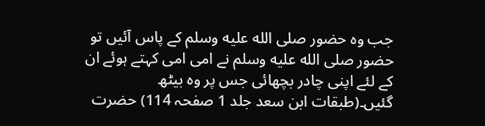جب وہ حضور صلى الله عليه وسلم کے پاس آئیں تو حضور صلى الله عليه وسلم نے امی امی کہتے ہوئے ان کے لئے اپنی چادر بچھائی جس پر وہ بیٹھ گئیں۔(طبقات ابن سعد جلد 1 صفحہ 114) حضرت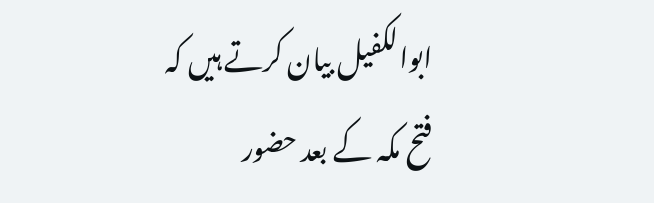ابوالکفیل بیان کرتے ہیں کہ فتح مکہ کے بعد حضور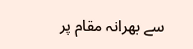سے بھرانہ مقام پر